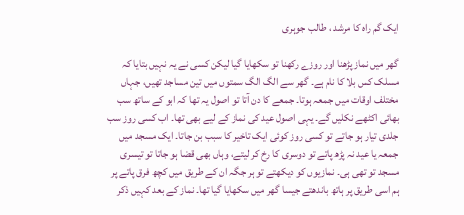ایک گم راہ کا مرشد ، طالب جوہری

گھر میں نماز پڑھنا اور روزے رکھنا تو سکھایا گیا لیکن کسی نے یہ نہیں بتایا کہ مسلک کس بلا کا نام ہے۔ گھر سے الگ الگ سمتوں میں تین مساجد تھیں، جہاں مختلف اوقات میں جمعہ ہوتا۔ جمعے کا دن آتا تو اصول یہ تھا کہ ابو کے ساتھ سب بھائی اکٹھے نکلیں گے۔ یہی اصول عید کی نماز کے لیے بھی تھا۔ اب کسی روز سب جلدی تیار ہو جاتے تو کسی روز کوئی ایک تاخیر کا سبب بن جاتا۔ ایک مسجد میں جمعہ یا عید نہ پڑھ پاتے تو دوسری کا رخ کر لیتے، وہاں بھی قضا ہو جاتا تو تیسری مسجد تو تھی ہی۔ نمازیوں کو دیکھتے تو ہر جگہ ان کے طریق میں کچھ فرق پاتے پر ہم اسی طریق پر ہاتھ باندھتے جیسا گھر میں سکھایا گیا تھا۔ نماز کے بعد کہیں ذکر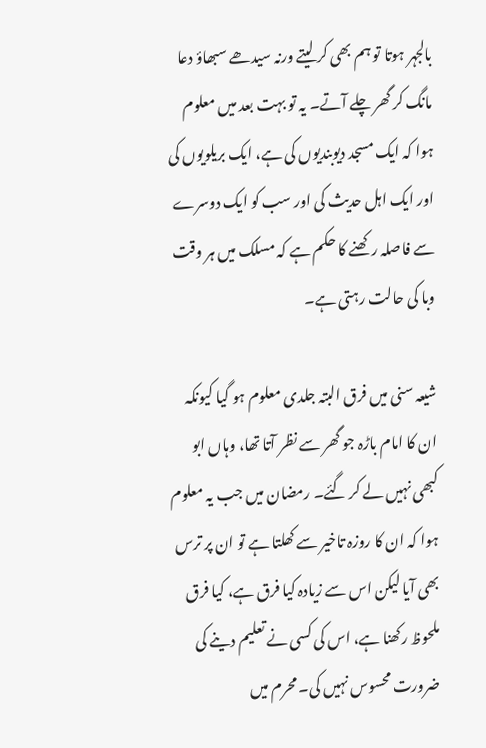بالجہر ہوتا تو ہم بھی کر لیتے ورنہ سیدھے سبھاؤ دعا مانگ کر گھر چلے آتے۔ یہ تو بہت بعد میں معلوم ہوا کہ ایک مسجد دیوبندیوں کی ہے، ایک بریلویوں کی اور ایک اہل حدیث کی اور سب کو ایک دوسرے سے فاصلہ رکھنے کا حکم ہے کہ مسلک میں ہر وقت وبا کی حالت رہتی ہے۔

شیعہ سنی میں فرق البتہ جلدی معلوم ہو گیا کیونکہ ان کا امام باڑہ جو گھر سے نظر آتا تھا، وہاں ابو کبھی نہیں لے کر گئے۔ رمضان میں جب یہ معلوم ہوا کہ ان کا روزہ تاخیر سے کھلتا ہے تو ان پر ترس بھی آیا لیکن اس سے زیادہ کیا فرق ہے، کیا فرق ملحوظ رکھنا ہے، اس کی کسی نے تعلیم دینے کی ضرورت محسوس نہیں کی۔ محرم میں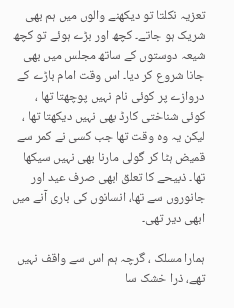تعزیہ نکلتا تو دیکھنے والوں میں ہم بھی شریک ہو جاتے۔ کچھ اور بڑے ہوئے تو کچھ شیعہ دوستوں کے ساتھ مجلس میں بھی جانا شروع کر دیا۔ اس وقت امام باڑے کے دروازے پر کوئی نام نہیں پوچھتا تھا ، کوئی شناختی کارڈ بھی نہیں دیکھتا تھا ، لیکن یہ وہ وقت تھا جب کسی نے کمر سے قمیض ہٹا کر گولی مارنا بھی نہیں سیکھا تھا۔ ذبیحے کا تعلق ابھی صرف عید اور جانوروں سے تھا، انسانوں کی باری آنے میں ابھی دیر تھی۔

ہمارا مسلک ، گرچہ ہم اس سے واقف نہیں تھے، ذرا خشک سا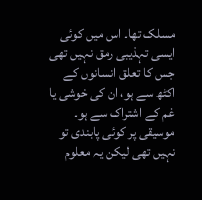مسلک تھا۔ اس میں کوئی ایسی تہذیبی رمق نہیں تھی جس کا تعلق انسانوں کے اکٹھ سے ہو، ان کی خوشی یا غم کے اشتراک سے ہو۔ موسیقی پر کوئی پابندی تو نہیں تھی لیکن یہ معلوم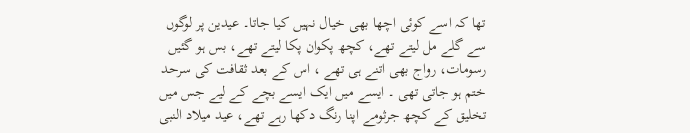تھا کہ اسے کوئی اچھا بھی خیال نہیں کیا جاتا۔ عیدین پر لوگوں سے گلے مل لیتے تھے، کچھ پکوان پکا لیتے تھے، بس ہو گئیں رسومات، رواج بھی اتنے ہی تھے ، اس کے بعد ثقافت کی سرحد ختم ہو جاتی تھی ۔ ایسے میں ایک ایسے بچے کے لیے جس میں تخلیق کے کچھ جرثومے اپنا رنگ دکھا رہے تھے، عید میلاد النبی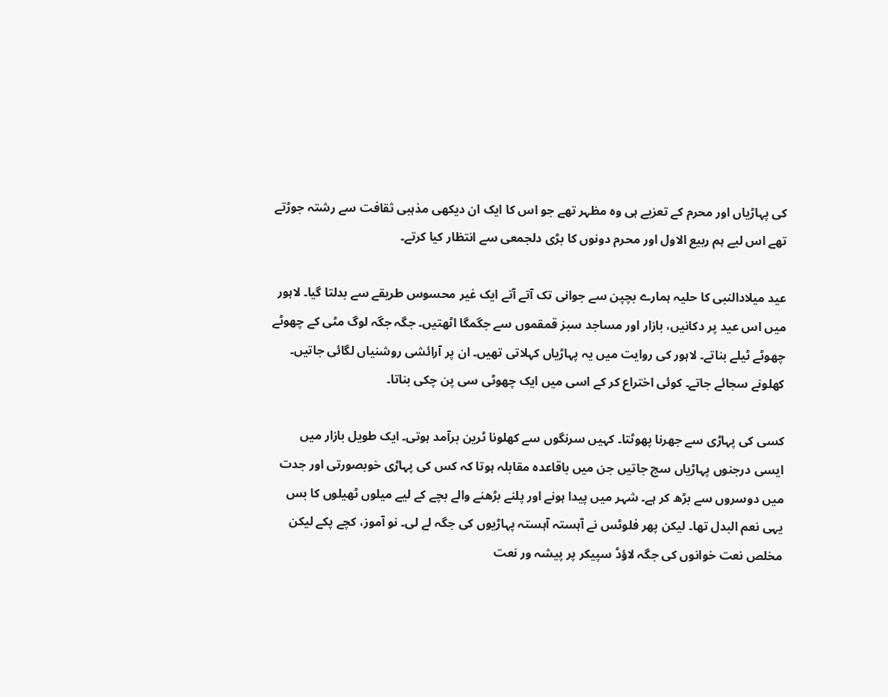کی پہاڑیاں اور محرم کے تعزیے ہی وہ مظہر تھے جو اس کا ایک ان دیکھی مذہبی ثقافت سے رشتہ جوڑتے تھے اس لیے ہم ربیع الاول اور محرم دونوں کا بڑی دلجمعی سے انتظار کیا کرتے۔

عید میلادالنبی کا حلیہ ہمارے بچپن سے جوانی تک آتے آتے ایک غیر محسوس طریقے سے بدلتا گیا۔ لاہور میں اس عید پر دکانیں، بازار اور مساجد سبز قمقموں سے جگمگا اٹھتیں۔ جگہ جگہ لوگ مٹی کے چھوٹے چھوٹے ٹیلے بناتے۔ لاہور کی روایت میں یہ پہاڑیاں کہلاتی تھیں۔ ان پر آرائشی روشنیاں لگائی جاتیں۔ کھلونے سجائے جاتے۔ کوئی اختراع کر کے اسی میں ایک چھوٹی سی پن چکی بناتا۔

کسی کی پہاڑی سے جھرنا پھوٹتا۔ کہیں سرنگوں سے کھلونا ٹرین برآمد ہوتی۔ ایک طویل بازار میں ایسی درجنوں پہاڑیاں سج جاتیں جن میں باقاعدہ مقابلہ ہوتا کہ کس کی پہاڑی خوبصورتی اور جدت میں دوسروں سے بڑھ کر ہے۔ شہر میں پیدا ہونے اور پلنے بڑھنے والے بچے کے لیے میلوں ٹھیلوں کا بس یہی نعم البدل تھا۔ لیکن پھر فلوٹس نے آہستہ آہستہ پہاڑیوں کی جگہ لے لی۔ نو آموز، کچے پکے لیکن مخلص نعت خوانوں کی جگہ لاؤڈ سپیکر پر پیشہ ور نعت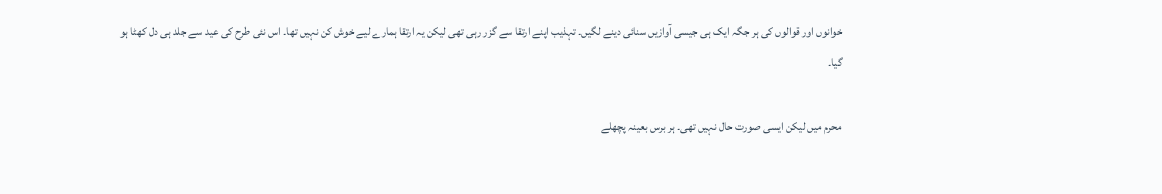خوانوں اور قوالوں کی ہر جگہ ایک ہی جیسی آوازیں سنائی دینے لگیں۔ تہذیب اپنے ارتقا سے گزر رہی تھی لیکن یہ ارتقا ہمارے لیے خوش کن نہیں تھا۔ اس نئی طرح کی عید سے جلد ہی دل کھٹا ہو گیا۔

محرم میں لیکن ایسی صورت حال نہیں تھی۔ ہر برس بعینہ پچھلے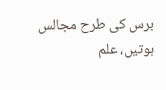برس کی طرح مجالس ہوتیں، علم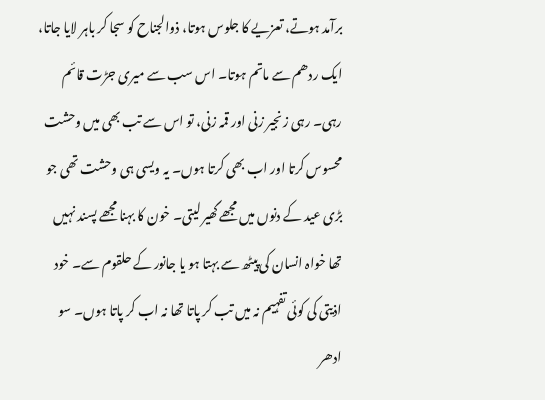برآمد ہوتے، تعزیے کا جلوس ہوتا، ذوالجناح کو سجا کر باہر لایا جاتا، ایک ردھم سے ماتم ہوتا۔ اس سب سے میری جڑت قائم رہی۔ رہی زنجیر زنی اور قمہ زنی، تو اس سے تب بھی میں وحشت محسوس کرتا اور اب بھی کرتا ہوں۔ یہ ویسی ہی وحشت تھی جو بڑی عید کے دنوں میں مجھے گھیر لیتی۔ خون کا بہنا مجھے پسند نہیں تھا خواہ انسان کی پیٹھ سے بہتا ہو یا جانور کے حلقوم سے۔ خود اذیتی کی کوئی تفہیم نہ میں تب کر پاتا تھا نہ اب کر پاتا ہوں۔ سو ادھر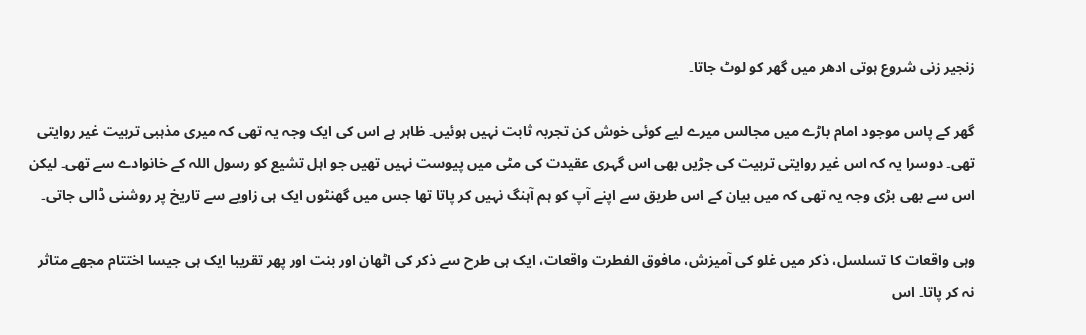زنجیر زنی شروع ہوتی ادھر میں گھر کو لوٹ جاتا۔

گھر کے پاس موجود امام باڑے میں مجالس میرے لیے کوئی خوش کن تجربہ ثابت نہیں ہوئیں۔ ظاہر ہے اس کی ایک وجہ یہ تھی کہ میری مذہبی تربیت غیر روایتی تھی۔ دوسرا یہ کہ اس غیر روایتی تربیت کی جڑیں بھی اس گہری عقیدت کی مٹی میں پیوست نہیں تھیں جو اہل تشیع کو رسول اللہ کے خانوادے سے تھی۔ لیکن اس سے بھی بڑی وجہ یہ تھی کہ میں بیان کے اس طریق سے اپنے آپ کو ہم آہنگ نہیں کر پاتا تھا جس میں گھنٹوں ایک ہی زاویے سے تاریخ پر روشنی ڈالی جاتی۔

وہی واقعات کا تسلسل، ذکر میں غلو کی آمیزش، مافوق الفطرت واقعات، ایک ہی طرح سے ذکر کی اٹھان اور بنت اور پھر تقریبا ایک ہی جیسا اختتام مجھے متاثر نہ کر پاتا۔ اس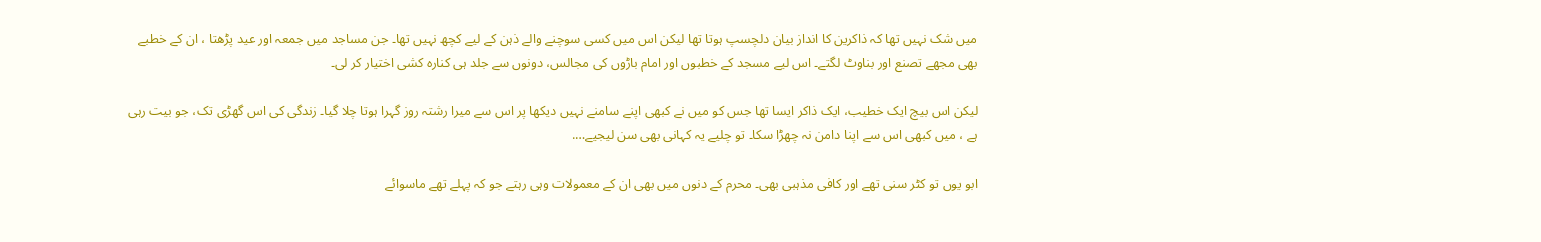میں شک نہیں تھا کہ ذاکرین کا انداز بیان دلچسپ ہوتا تھا لیکن اس میں کسی سوچنے والے ذہن کے لیے کچھ نہیں تھا۔ جن مساجد میں جمعہ اور عید پڑھتا ، ان کے خطبے بھی مجھے تصنع اور بناوٹ لگتے۔ اس لیے مسجد کے خطبوں اور امام باڑوں کی مجالس، دونوں سے جلد ہی کنارہ کشی اختیار کر لی۔

لیکن اس بیچ ایک خطیب، ایک ذاکر ایسا تھا جس کو میں نے کبھی اپنے سامنے نہیں دیکھا پر اس سے میرا رشتہ روز گہرا ہوتا چلا گیا۔ زندگی کی اس گھڑی تک، جو بیت رہی ہے ، میں کبھی اس سے اپنا دامن نہ چھڑا سکا۔ تو چلیے یہ کہانی بھی سن لیجیے….

ابو یوں تو کٹر سنی تھے اور کافی مذہبی بھی۔ محرم کے دنوں میں بھی ان کے معمولات وہی رہتے جو کہ پہلے تھے ماسوائے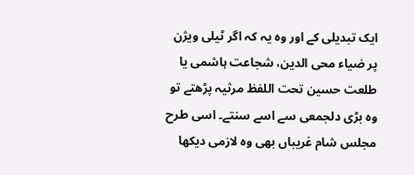ایک تبدیلی کے اور وہ یہ کہ اگر ٹیلی ویژن پر ضیاء محی الدین، شجاعت ہاشمی یا طلعت حسین تحت اللفظ مرثیہ پڑھتے تو وہ بڑی دلجمعی سے اسے سنتے۔ اسی طرح مجلس شام غریباں بھی وہ لازمی دیکھا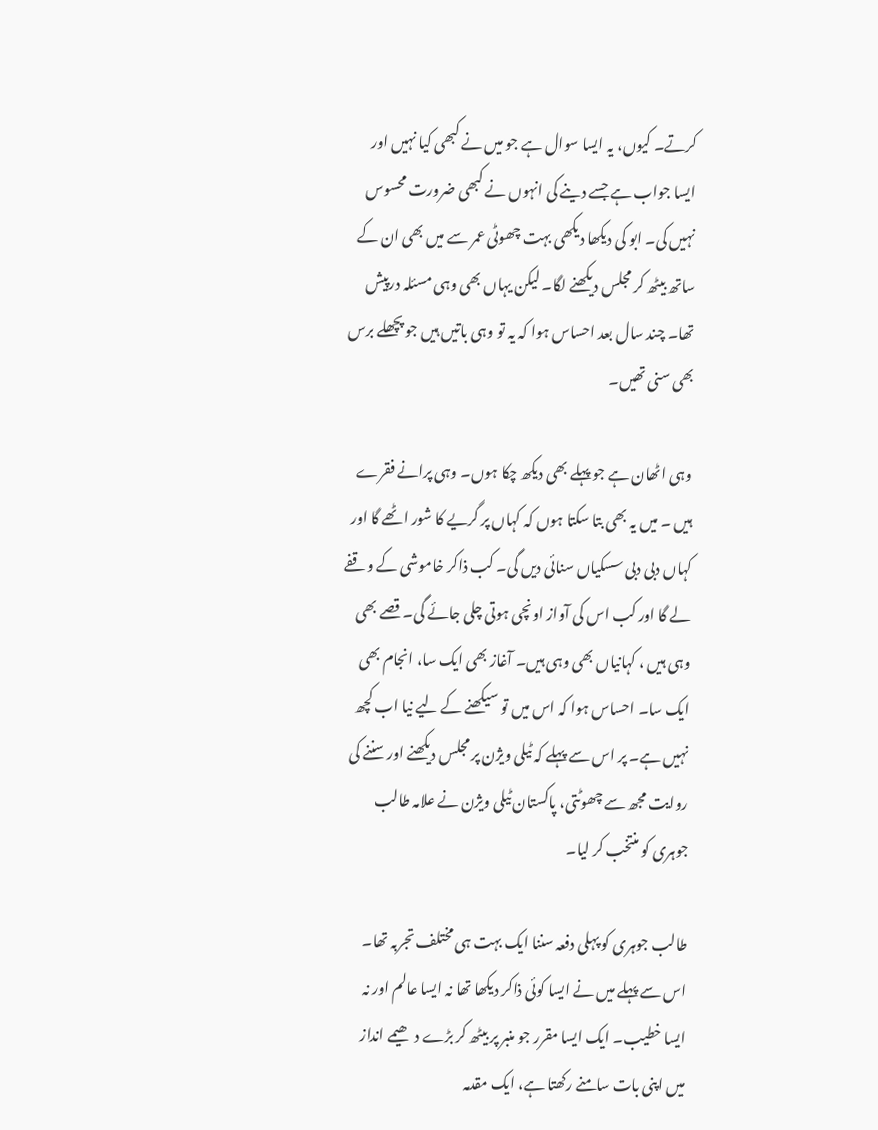کرتے۔ کیوں، یہ ایسا سوال ہے جو میں نے کبھی کیا نہیں اور ایسا جواب ہے جسے دینے کی انہوں نے کبھی ضرورت محسوس نہیں کی۔ ابو کی دیکھا دیکھی بہت چھوٹی عمر سے میں بھی ان کے ساتھ بیٹھ کر مجلس دیکھنے لگا۔ لیکن یہاں بھی وہی مسئلہ درپیش تھا۔ چند سال بعد احساس ہوا کہ یہ تو وہی باتیں ہیں جو پچھلے برس بھی سنی تھیں۔

وہی اٹھان ہے جو پہلے بھی دیکھ چکا ہوں۔ وہی پرانے فقرے ہیں ۔ میں یہ بھی بتا سکتا ہوں کہ کہاں پر گریے کا شور اٹھے گا اور کہاں دبی دبی سسکیاں سنائی دیں گی۔ کب ذاکر خاموشی کے وقفے لے گا اور کب اس کی آواز اونچی ہوتی چلی جائے گی۔ قصے بھی وہی ہیں ، کہانیاں بھی وہی ہیں۔ آغاز بھی ایک سا، انجام بھی ایک سا۔ احساس ہوا کہ اس میں تو سیکھنے کے لیے نیا اب کچھ نہیں ہے۔ پر اس سے پہلے کہ ٹیلی ویژن پر مجلس دیکھنے اور سننے کی روایت مجھ سے چھوٹتی، پاکستان ٹیلی ویژن نے علامہ طالب جوہری کو منتخب کر لیا۔

طالب جوہری کو پہلی دفعہ سننا ایک بہت ہی مختلف تجربہ تھا۔ اس سے پہلے میں نے ایسا کوئی ذاکر دیکھا تھا نہ ایسا عالم اور نہ ایسا خطیب۔ ایک ایسا مقرر جو منبر پر بیٹھ کر بڑے دھیمے انداز میں اپنی بات سامنے رکھتا ہے، ایک مقدمہ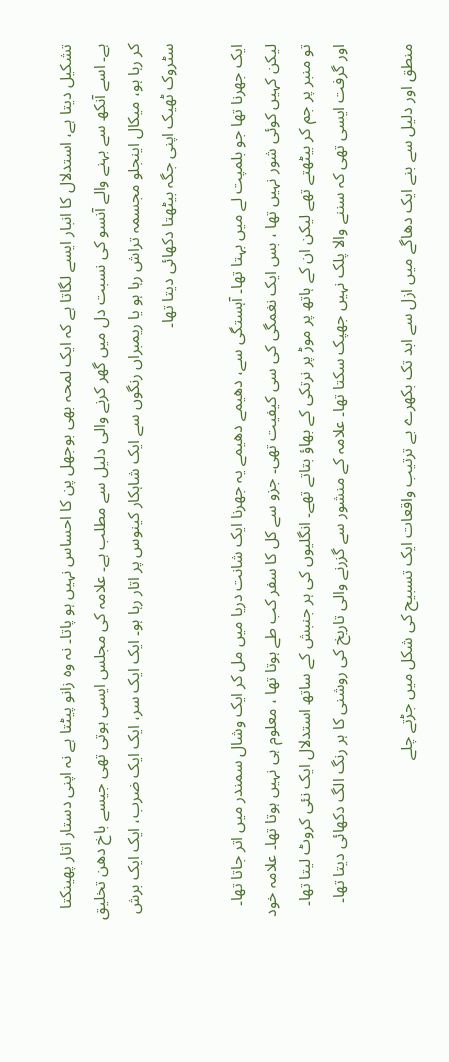تشکیل دیتا ہے، استدلال کا انبار ایسے لگاتا ہے کہ ایک لمحہ بھی بوجھل پن کا احساس نہیں ہو پاتا۔ نہ وہ زانو پیٹتا ہے نہ اپنی دستار اتار پھینکتا ہے۔ اسے آنکھ سے بہنے والے آنسو کی نسبت دل میں گھر کرنے والی دلیل سے مطلب ہے۔ علامہ کی مجلس ایسی ہوتی تھی جیسے باخ دھن تخلیق کر رہا ہو، میکال اینجلو مجسمہ تراش رہا ہو یا ریمبراں رنگوں سے ایک شاہکار کینوس پر اتار رہا ہو۔ ایک ایک سر، ایک ایک ضرب، ایک ایک برش سٹروک ٹھیک اپنی جگہ بیٹھتا دکھائی دیتا تھا۔

ایک جھرنا تھا جو بلمپت لے میں بہتا تھا۔ آہستگی سے، دھیمے دھیمے یہ جھرنا ایک شانت دریا میں مل کر ایک وشال سمندر میں اتر جاتا تھا۔ لیکن کہیں کوئی شور نہیں تھا ، بس ایک نغمگی کی سی کیفیت تھی۔ جزو سے کل کا سفر کب طے ہوتا تھا ، معلوم ہی نہیں ہوتا تھا۔ علامہ خود تو منبر پر جم کر بیٹھتے تھے لیکن ان کے ہاتھ پر موڑ پر نرتکی کے بھاؤ بتاتے تھے۔ انگلیوں کی ہر جنبش کے ساتھ استدلال ایک نئی کروٹ لیتا تھا۔ اور گرفت ایسی تھی کہ سننے والا پلک نہیں جھپک سکتا تھا۔ علامہ کے منشور سے گزرنے والی تاریخ کی روشنی کا ہر رنگ الگ دکھائی دیتا تھا۔

منطق اور دلیل سے بنے ایک دھاگے میں ازل سے ابد تک بکھرے بے ترتیب واقعات ایک تسبیح کی شکل میں جڑتے چلے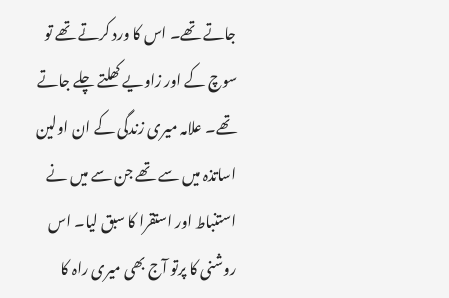جاتے تھے۔ اس کا ورد کرتے تھے تو سوچ کے اور زاویے کھلتے چلے جاتے تھے۔ علامہ میری زندگی کے ان اولین اساتذہ میں سے تھے جن سے میں نے استنباط اور استقرا کا سبق لیا۔ اس روشنی کا پرتو آج بھی میری راہ کا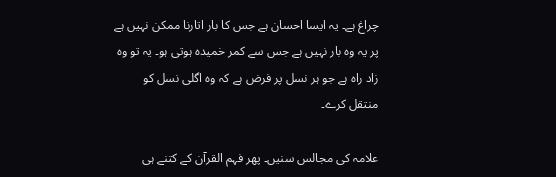چراغ ہے۔ یہ ایسا احسان ہے جس کا بار اتارنا ممکن نہیں ہے پر یہ وہ بار نہیں ہے جس سے کمر خمیدہ ہوتی ہو۔ یہ تو وہ زاد راہ ہے جو ہر نسل پر فرض ہے کہ وہ اگلی نسل کو منتقل کرے۔

علامہ کی مجالس سنیں۔ پھر فہم القرآن کے کتنے ہی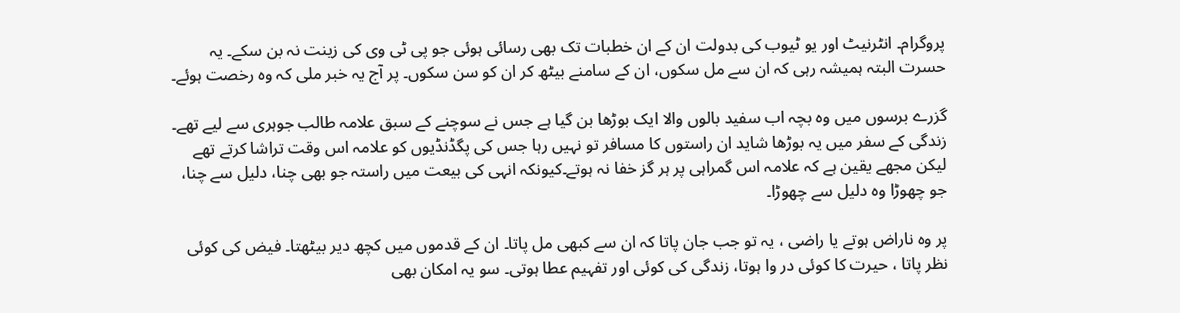پروگرام۔ انٹرنیٹ اور یو ٹیوب کی بدولت ان کے ان خطبات تک بھی رسائی ہوئی جو پی ٹی وی کی زینت نہ بن سکے۔ یہ حسرت البتہ ہمیشہ رہی کہ ان سے مل سکوں، ان کے سامنے بیٹھ کر ان کو سن سکوں۔ پر آج یہ خبر ملی کہ وہ رخصت ہوئے۔

گزرے برسوں میں وہ بچہ اب سفید بالوں والا ایک بوڑھا بن گیا ہے جس نے سوچنے کے سبق علامہ طالب جوہری سے لیے تھے۔ زندگی کے سفر میں یہ بوڑھا شاید ان راستوں کا مسافر تو نہیں رہا جس کی پگڈنڈیوں کو علامہ اس وقت تراشا کرتے تھے لیکن مجھے یقین ہے کہ علامہ اس گمراہی پر ہر گز خفا نہ ہوتے۔کیونکہ انہی کی بیعت میں راستہ جو بھی چنا، دلیل سے چنا، جو چھوڑا وہ دلیل سے چھوڑا۔

پر وہ ناراض ہوتے یا راضی ، یہ تو جب جان پاتا کہ ان سے کبھی مل پاتا۔ ان کے قدموں میں کچھ دیر بیٹھتا۔ فیض کی کوئی نظر پاتا ، حیرت کا کوئی در وا ہوتا، زندگی کی کوئی اور تفہیم عطا ہوتی۔ سو یہ امکان بھی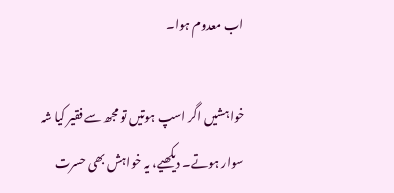اب معدوم ہوا۔

خواہشیں اگر اسپ ہوتیں تو مجھ سے فقیر کیا شہ سوار ہوتے۔ دیکھیے، یہ خواہش بھی حسرت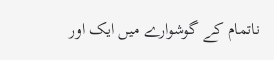ناتمام کے گوشوارے میں ایک اور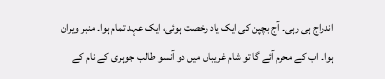اندراج ہی رہی۔ آج بچپن کی ایک یاد رخصت ہوئی، ایک عہد تمام ہوا۔ منبر ویران ہوا۔ اب کے محرم آئے گا تو شام غریباں میں دو آنسو طالب جوہری کے نام کے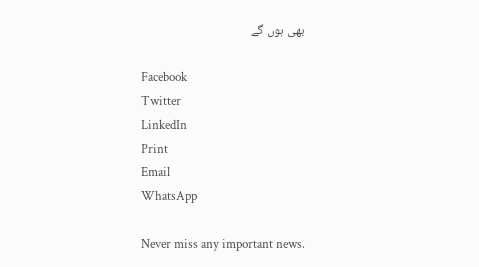بھی ہوں گے

Facebook
Twitter
LinkedIn
Print
Email
WhatsApp

Never miss any important news.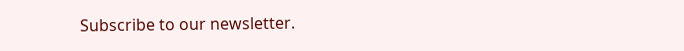Subscribe to our newsletter.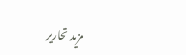مزید تحاریر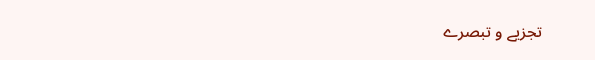تجزیے و تبصرے